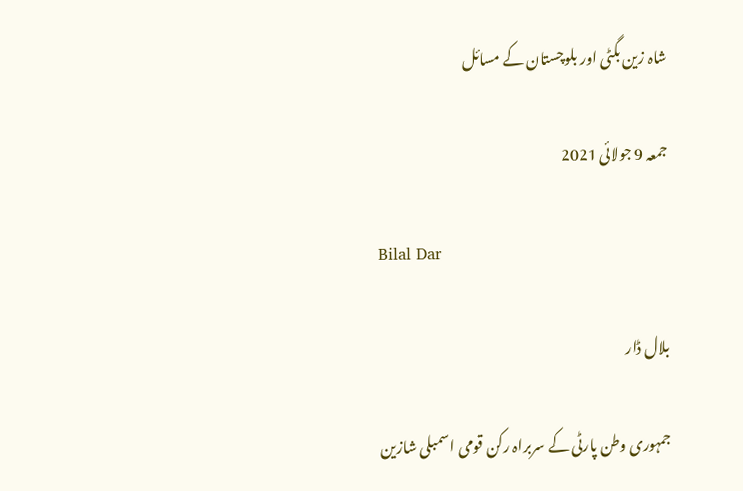شاہ زین بگٹی اور بلوچستان کے مسائل

جمعہ 9 جولائی 2021

Bilal Dar

بلال ڈار

جمہوری وطن پارٹی کے سربراہ رکن قومی اسمبلی شازین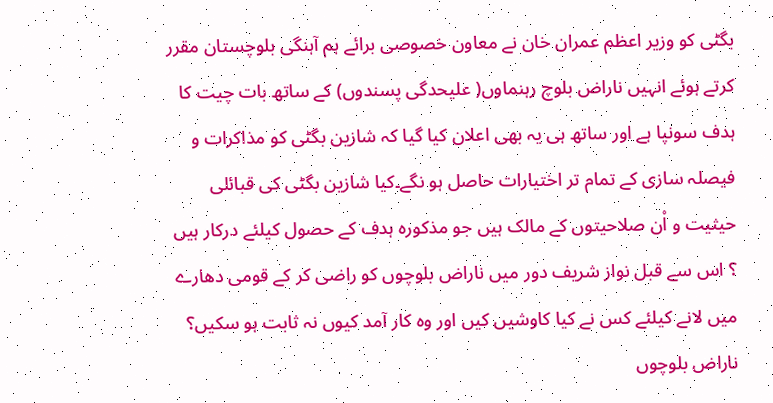بگٹی کو وزیر اعظم عمران خان نے معاون خصوصی برائے ہم آہنگی بلوچستان مقرر کرتے ہوئے انہیں ناراض بلوچ رہنماوں( علیحدگی پسندوں) کے ساتھ بات چیت کا ہدف سونپا ہے اور ساتھ ہی یہ بھی اعلان کیا گیا کہ شازین بگٹی کو مذاکرات و فیصلہ سازی کے تمام تر اختیارات حاصل ہو نگے۔کیا شازین بگٹی کی قبائلی حیثیت و اْن صلاحیتوں کے مالک ہیں جو مذکورہ ہدف کے حصول کیلئے درکار ہیں ؟ اس سے قبل نواز شریف دور میں ناراض بلوچوں کو راضی کر کے قومی دھارے میں لانے کیلئے کس نے کیا کاوشیں کیں اور وہ کار آمد کیوں نہ ثابت ہو سکیں؟ ناراض بلوچوں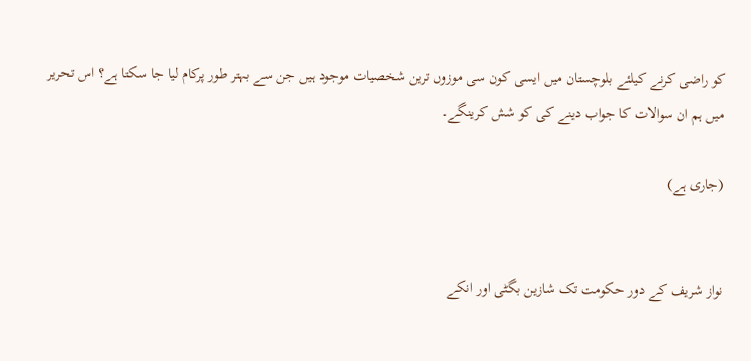کو راضی کرنے کیلئے بلوچستان میں ایسی کون سی موزوں ترین شخصیات موجود ہیں جن سے بہتر طور پرکام لیا جا سکتا ہے؟ اس تحریر میں ہم ان سوالات کا جواب دینے کی کو شش کرینگے۔

(جاری ہے)


نواز شریف کے دور حکومت تک شازین بگٹی اور انکے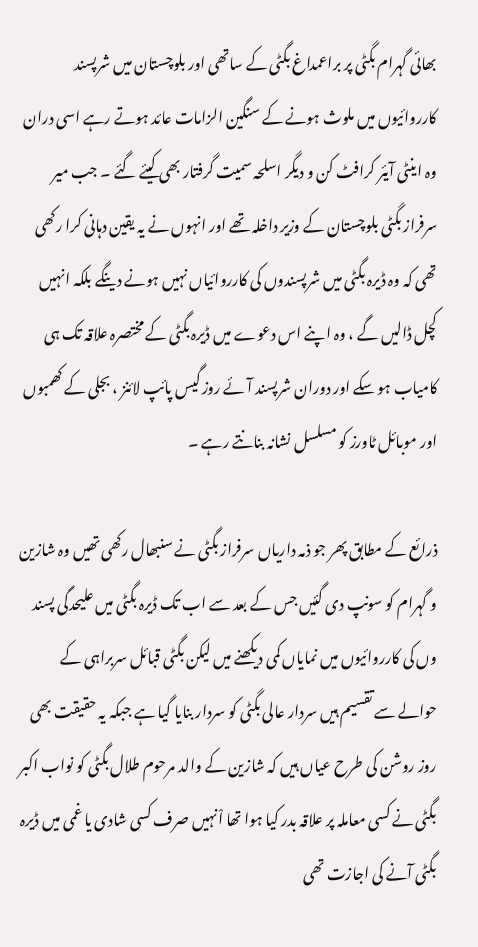بھائی گہرام بگٹی پر براعمداغ بگٹی کے ساتھی اور بلوچستان میں شرپسند کارروائیوں میں ملوث ہونے کے سنگین الزامات عائد ہوتے رہے اسی دران وہ اینٹی آیئر کرافٹ کن و دیگر اسلحہ سمیت گرفتار بھی کیئے گئے ۔ جب میر سرفراز بگٹی بلوچستان کے وزیر داخلہ تھے اور انہوں نے یہ یقین دہانی کرا رکھی تھی کہ وہ ڈیرہ بگٹی میں شرپسندوں کی کارروائیاں نہیں ہونے دینگے بلکہ انہیں کچل ڈالیں گے ، وہ اپنے اس دعوے میں ڈیرہ بگٹی کے مختصرہ علاقہ تک ہی کامیاب ہو سکے اور دوران شرپسند آئے روز گیس پائپ لائنز ، بجلی کے کھمبوں اور موبائل ٹاورز کو مسلسل نشانہ بنانتے رہے ۔

ذرائع کے مطابق پھر جو ذمہ داریاں سرفراز بگٹی نے سنبھال رکھی تھیں وہ شازین و گہرام کو سونپ دی گئیں جس کے بعد سے اب تک ڈیرہ بگٹی میں علیحدگی پسند وں کی کارروائیوں میں نمایاں کمی دیکھنے میں لیکن بگٹی قبائل سربراہی کے حوالے سے تقسیم ہیں سردار عالی بگٹی کو سردار بنایا گیا ہے جبکہ یہ حقیقت بھی روز روشن کی طرح عیاں ہیں کہ شازین کے والد مرحوم طلال بگٹی کو نواب اکبر بگٹی نے کسی معاملہ پر علاقہ بدر کیا ہوا تھا اْنہیں صرف کسی شادی یا غمی میں ڈیرہ بگٹی آنے کی اجازت تھی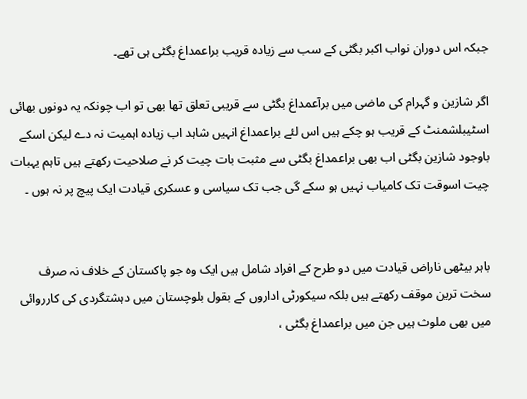جبکہ اس دوران نواب اکبر بگٹی کے سب سے زیادہ قریب براعمداغ بگٹی ہی تھے۔

اگر شازین و گہرام کی ماضی میں برآعمداغ بگٹی سے قریبی تعلق تھا بھی تو اب چونکہ یہ دونوں بھائی اسٹیبلشمنٹ کے قریب ہو چکے ہیں اس لئے براعمداغ انہیں شاہد اب زیادہ اہمیت نہ دے لیکن اسکے باوجود شازین بگٹی اب بھی براعمداغ بگٹی سے مثبت بات چیت کر نے صلاحیت رکھتے ہیں تاہم یہبات چیت اسوقت تک کامیاب نہیں ہو سکے گی جب تک سیاسی و عسکری قیادت ایک پیچ پر نہ ہوں ۔


باہر بیٹھی ناراض قیادت میں دو طرح کے افراد شامل ہیں ایک وہ جو پاکستان کے خلاف نہ صرف سخت ترین موقف رکھتے ہیں بلکہ سیکورٹی اداروں کے بقول بلوچستان میں دہشتگردی کی کارروائی میں بھی ملوث ہیں جن میں براعمداغ بگٹی ،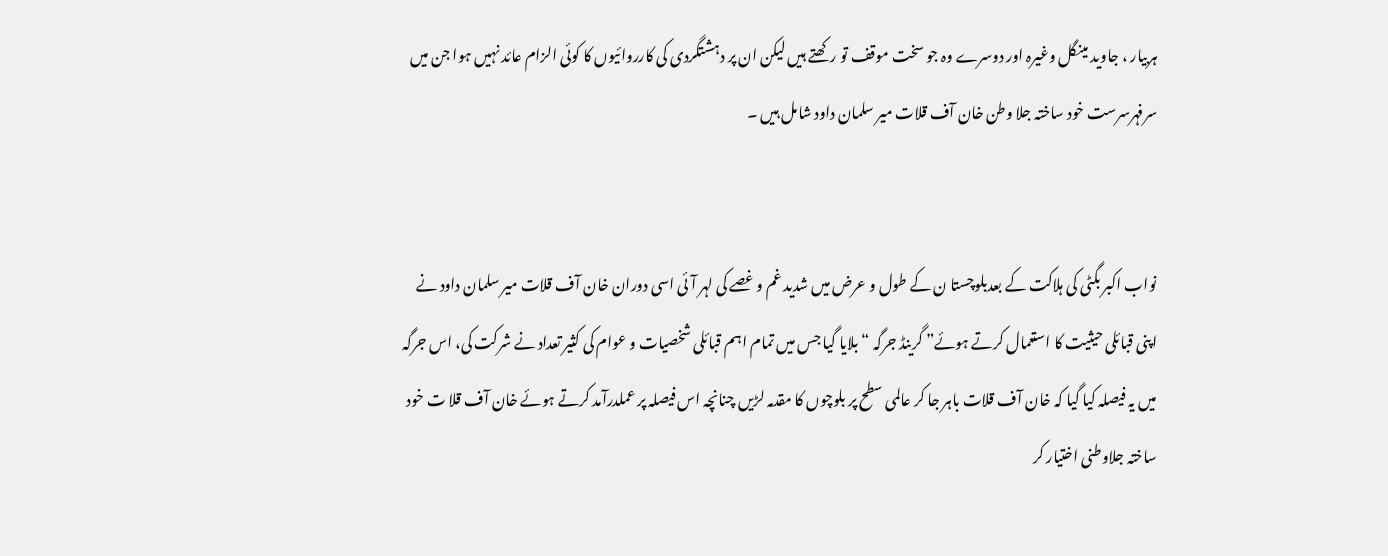ہربیار ، جاوید مینگل وغیرہ اور دوسرے وہ جو سخت موقف تو رکھتے ہیں لیکن ان پر دہشتگردی کی کارروائیوں کا کوئی الزام عائد نہیں ہوا جن میں سرفہرسرست خود ساختہ جلا وطن خان آف قلات میر سلمان داود شامل ہیں ۔


نواب اکبر بگٹی کی ہلاکت کے بعدبلوچستا ن کے طول و عرض میں شدید غم و غصے کی لہر آئی اسی دوران خان آف قلات میر سلمان داود نے اپنی قبائلی حیثیت کا استعمال کرتے ہوئے” گرینڈ جرگہ “ بلایا گیا جس میں تمام اہم قبائلی شخصیات و عوام کی کثیر تعداد نے شرکت کی، اس جرگہ میں یہ فیصلہ کیا گیا کہ خان آف قلات باہر جا کر عالمی سطح پر بلوچوں کا مقدمہ لڑیں چنانچہ اس فیصلہ پر عملدرآمد کرتے ہوئے خان آف قلا ت خود ساختہ جلاوطنی اختیار کر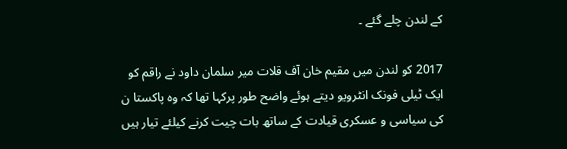کے لندن چلے گئے ۔

2017 کو لندن میں مقیم خان آف قلات میر سلمان داود نے راقم کو ایک ٹیلی فونک انٹرویو دیتے ہوئے واضح طور پرکہا تھا کہ وہ پاکستا ن کی سیاسی و عسکری قیادت کے ساتھ بات چیت کرنے کیلئے تیار ہیں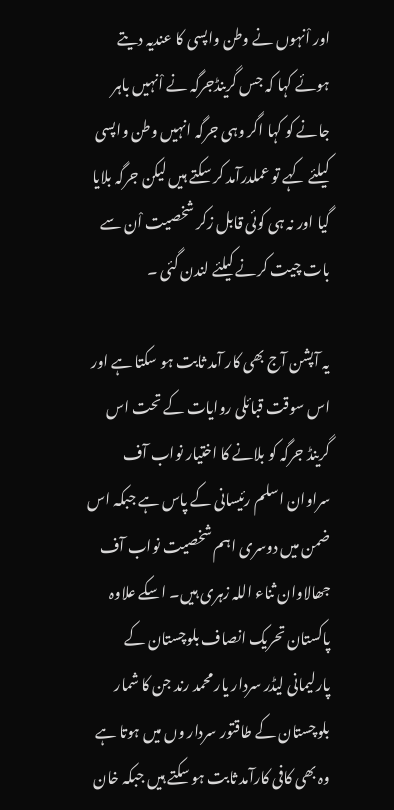اور اْنہوں نے وطن واپسی کا عندیہ دیتے ہوئے کہا کہ جس گرینڈجرگہ نے اْنہیں باہر جانے کو کہا اگر وہی جرگہ انہیں وطن واپسی کیلئے کہے تو عملدرآمد کر سکتے ہیں لیکن جرگہ بلایا گیا اور نہ ہی کوئی قابل زکر شخصیت اْن سے بات چیت کرنے کیلئے لندن گئی ۔

یہ آپشن آج بھی کار آمد ثابت ہو سکتا ہے اور اس سوقت قبائلی روایات کے تحت اس گرینڈ جرگہ کو بلانے کا اختیار نواب آف سراوان اسلم رئیسانی کے پاس ہے جبکہ اس ضمن میں دوسری اہم شخصیت نواب آف جھالاوان ثناء اللہ زہری ہیں۔ اسکے علاوہ پاکستان تحریک انصاف بلوچستان کے پارلیمانی لیڈر سردار یار محمد رند جن کا شمار بلوچستان کے طاقتور سردار وں میں ہوتا ہے وہ بھی کافی کارآمد ثابت ہو سکتے ہیں جبکہ خان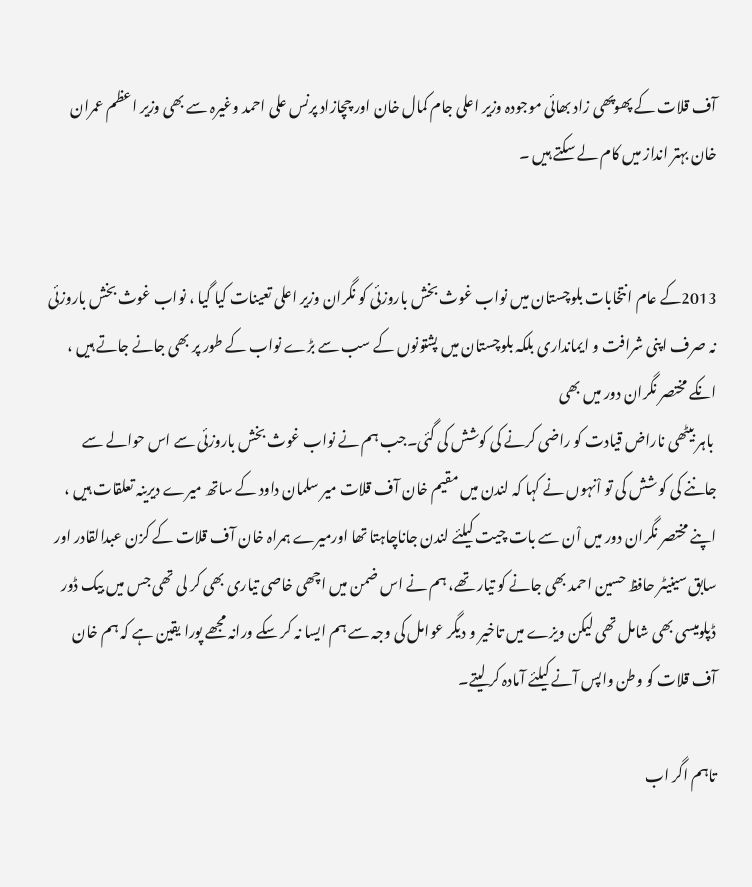آف قلات کے پھوپھی زاد بھائی موجودہ وزیر اعلی جام کمال خان اور چچازاد پرنس علی احمد وغیرہ سے بھی وزیر اعظم عمران خان بہتر انداز میں کام لے سکتے ہیں ۔


2013کے عام انتخابات بلوچستان میں نواب غوث بخش باروزئی کو نگران وزیر اعلی تعینات کیا گیا ، نواب غوث بخش باروزئی نہ صرف اپنی شرافت و ایمانداری بلکہ بلوچستان میں پشتونوں کے سب سے بڑے نواب کے طور پر بھی جانے جاتے ہیں ، انکے مختصر نگران دور میں بھی
 باہر بیٹھی ناراض قیادت کو راضی کرنے کی کوشش کی گئی۔جب ہم نے نواب غوث بخش باروزئی سے اس حوالے سے جاننے کی کو شش کی تو اْنہوں نے کہا کہ لندن میں مقیم خان آف قلات میر سلمان داود کے ساتھ میرے دیرینہ تعلقات ہیں ، اپنے مختصر نگران دور میں اْن سے بات چیت کیلئے لندن جاناچاہتا تھا اورمیرے ہمراہ خان آف قلات کے کزن عبدالقادر اور سابق سینیٹر حافظ حسین احمد بھی جانے کو تیار تھے، ہم نے اس ضمن میں اچھی خاصی تیاری بھی کر لی تھی جس میں بیک ڈور ڈپلومیسی بھی شامل تھی لیکن ویزے میں تاخیر و دیگر عوامل کی وجہ سے ہم ایسا نہ کر سکے ورانہ مجھے پورا یقین ہے کہ ہم خان آف قلات کو وطن واپس آنے کیلئے آمادہ کر لیتے۔

تاہم اگر اب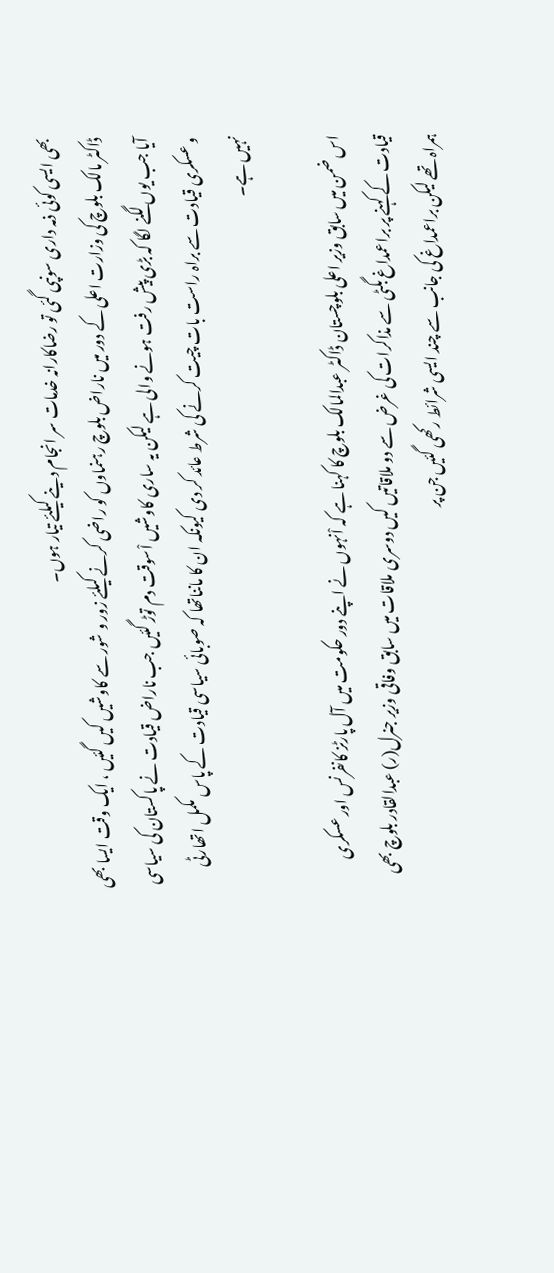بھی ایسی کوئی ذمہ داری سونپی گئی تو رضاکارانہ خدمات سر انجام دینے کیلئے تیار ہوں۔
ڈاکٹر مالک بلوچ کی وزارت اعلی کے دور میں ناراض بلوچ رہنماوں کو راضی کرنے کیلئے زور و شور سے کاوشیں کیں گئیں ، ایک وقت ایسا بھی آیا جب یوں لگنے لگا کہ بڑی پیش رفت ہونے والی ہے لیکن یہ ساری کاوشیں اْسوقت دم توڑ گئیں جب ناراض قیادت نے پاکستان کی سیاسی و عسکری قیادت سے براہ راست بات چیت کرنے کی شرط عائد کر دی کیونکہ ان کا مانناتھا کہ صوبائی سیاسی قیادت کے پاس مکمل اتھارٹی نہیں ہے۔

اس ضمن میں سابق وزیر اعلی بلوچستان ڈاکٹر عبدالمالک بلوچ کا کہنا ہے کہ اْنہوں نے اپنے دور حکومت میں آل پارٹز کانفرنس اور عسکری قیادت کے کہنے پر براعمداغ بگٹی سے مذاکرات کی غرض سے دو ملاقاتیں کیں دوسری ملاقات میں سابق وفاقی وزیر جنرل(ر) عبدالقادر بلوچ بھی ہمراہ تھے لیکن براعمداغ کی جانب سے چند ایسی شرائط رکھی گئیں جن پر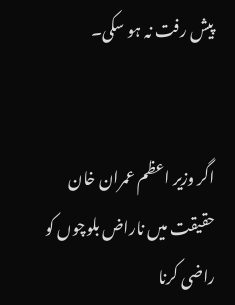پیش رفت نہ ہو سکی۔


اگر وزیر اعظم عمران خان حقیقت میں ناراض بلوچوں کو راضی کرنا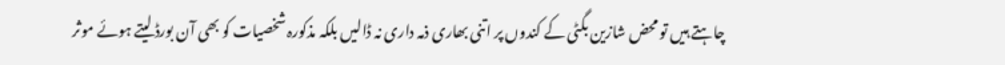چاہتے ہیں تو محض شازین بگٹی کے کندوں پر اتنی بھاری ذمہ داری نہ ڈالیں بلکہ مذکورہ شخصیات کو بھی آن بورڈ لیتے ہوئے موثر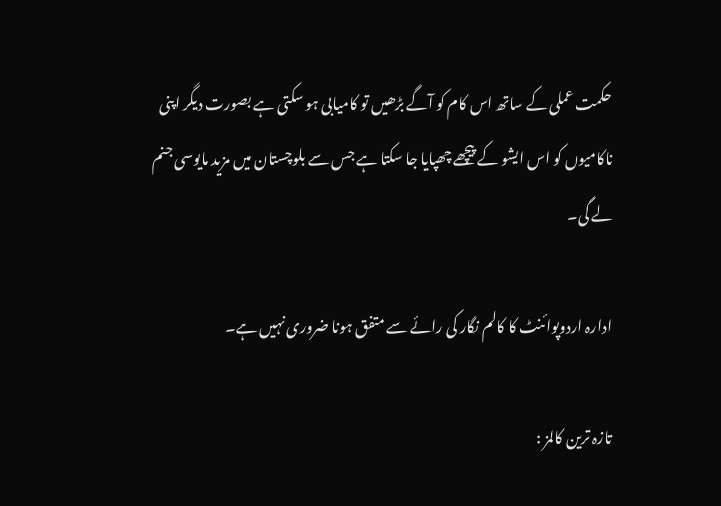حکمت عملی کے ساتھ اس کام کو آگے بڑھیں تو کامیابی ہو سکتی ہے بصورت دیگر اپنی ناکامیوں کو اس ایشو کے پیچھے چھپایا جا سکتا ہے جس سے بلوچستان میں مزید مایوسی جنم لے گی۔

ادارہ اردوپوائنٹ کا کالم نگار کی رائے سے متفق ہونا ضروری نہیں ہے۔

تازہ ترین کالمز :